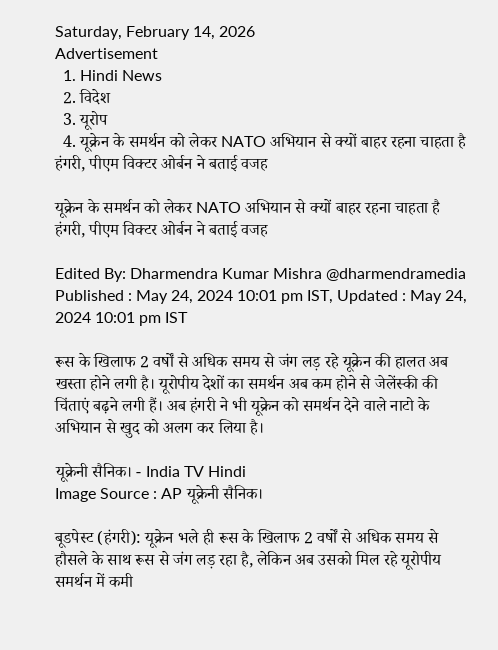Saturday, February 14, 2026
Advertisement
  1. Hindi News
  2. विदेश
  3. यूरोप
  4. यूक्रेन के समर्थन को लेकर NATO अभियान से क्यों बाहर रहना चाहता है हंगरी, पीएम विक्टर ओर्बन ने बताई वजह

यूक्रेन के समर्थन को लेकर NATO अभियान से क्यों बाहर रहना चाहता है हंगरी, पीएम विक्टर ओर्बन ने बताई वजह

Edited By: Dharmendra Kumar Mishra @dharmendramedia Published : May 24, 2024 10:01 pm IST, Updated : May 24, 2024 10:01 pm IST

रूस के खिलाफ 2 वर्षों से अधिक समय से जंग लड़ रहे यूक्रेन की हालत अब खस्ता होने लगी है। यूरोपीय देशों का समर्थन अब कम होने से जेलेंस्की की चिंताएं बढ़ने लगी हैं। अब हंगरी ने भी यूक्रेन को समर्थन देने वाले नाटो के अभियान से खुद को अलग कर लिया है।

यूक्रेनी सैनिक। - India TV Hindi
Image Source : AP यूक्रेनी सैनिक।

बूडपेस्ट (हंगरी): यूक्रेन भले ही रूस के खिलाफ 2 वर्षों से अधिक समय से हौसले के साथ रूस से जंग लड़ रहा है, लेकिन अब उसको मिल रहे यूरोपीय समर्थन में कमी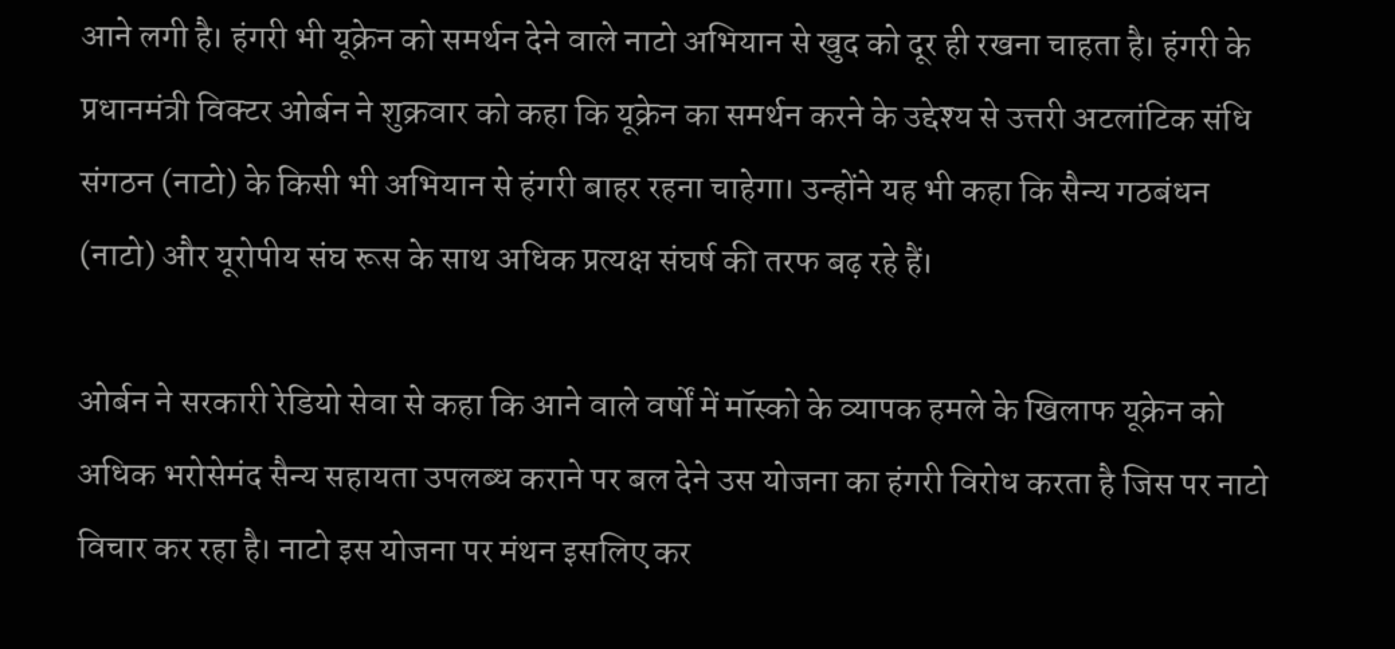आने लगी है। हंगरी भी यूक्रेन को समर्थन देने वाले नाटो अभियान से खुद को दूर ही रखना चाहता है। हंगरी के  प्रधानमंत्री विक्टर ओर्बन ने शुक्रवार को कहा कि यूक्रेन का समर्थन करने के उद्देश्य से उत्तरी अटलांटिक संधि संगठन (नाटो) के किसी भी अभियान से हंगरी बाहर रहना चाहेगा। उन्होंने यह भी कहा कि सैन्य गठबंधन (नाटो) और यूरोपीय संघ रूस के साथ अधिक प्रत्यक्ष संघर्ष की तरफ बढ़ रहे हैं।

ओर्बन ने सरकारी रेडियो सेवा से कहा कि आने वाले वर्षों में मॉस्को के व्यापक हमले के खिलाफ यूक्रेन को अधिक भरोसेमंद सैन्य सहायता उपलब्ध कराने पर बल देने उस योजना का हंगरी विरोध करता है जिस पर नाटो विचार कर रहा है। नाटो इस योजना पर मंथन इसलिए कर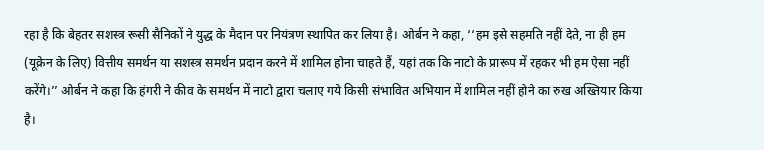रहा है कि बेहतर सशस्त्र रूसी सैनिकों ने युद्ध के मैदान पर नियंत्रण स्थापित कर लिया है। ओर्बन ने कहा, ‘‘हम इसे सहमति नहीं देते, ना ही हम (यूक्रेन के लिए) वित्तीय समर्थन या सशस्त्र समर्थन प्रदान करने में शामिल होना चाहते हैं, यहां तक कि नाटो के प्रारूप में रहकर भी हम ऐसा नहीं करेंगे।’’ ओर्बन ने कहा कि हंगरी ने कीव के समर्थन में नाटो द्वारा चलाए गये किसी संभावित अभियान में शामिल नहीं होने का रुख अख्तियार किया है।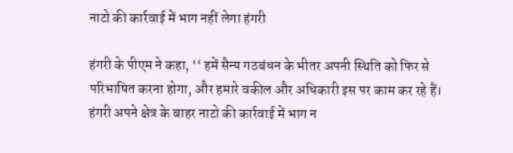नाटो की कार्रवाई में भाग नहीं लेगा हंगरी

हंगरी के पीएम ने कहा, ‘‘ हमें सैन्य गठबंधन के भीतर अपनी स्थिति को फिर से परिभाषित करना होगा, और हमारे वकील और अधिकारी इस पर काम कर रहे हैं। हंगरी अपने क्षेत्र के बाहर नाटो की कार्रवाई में भाग न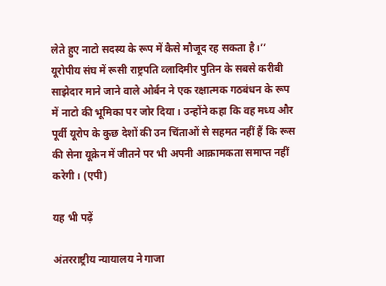लेते हुए नाटो सदस्य के रूप में कैसे मौजूद रह सकता है।’’ यूरोपीय संघ में रूसी राष्ट्रपति व्लादिमीर पुतिन के सबसे करीबी साझेदार माने जाने वाले ओर्बन ने एक रक्षात्मक गठबंधन के रूप में नाटो की भूमिका पर जोर दिया। उन्होंने कहा कि वह मध्य और पूर्वी यूरोप के कुछ देशों की उन चिंताओं से सहमत नहीं हैं कि रूस की सेना यूक्रेन में जीतने पर भी अपनी आक्रामकता समाप्त नहीं करेगी। (एपी)

यह भी पढ़ें

अंतरराष्ट्रीय न्यायालय ने गाजा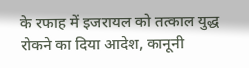के रफाह में इजरायल को तत्काल युद्ध रोकने का दिया आदेश, कानूनी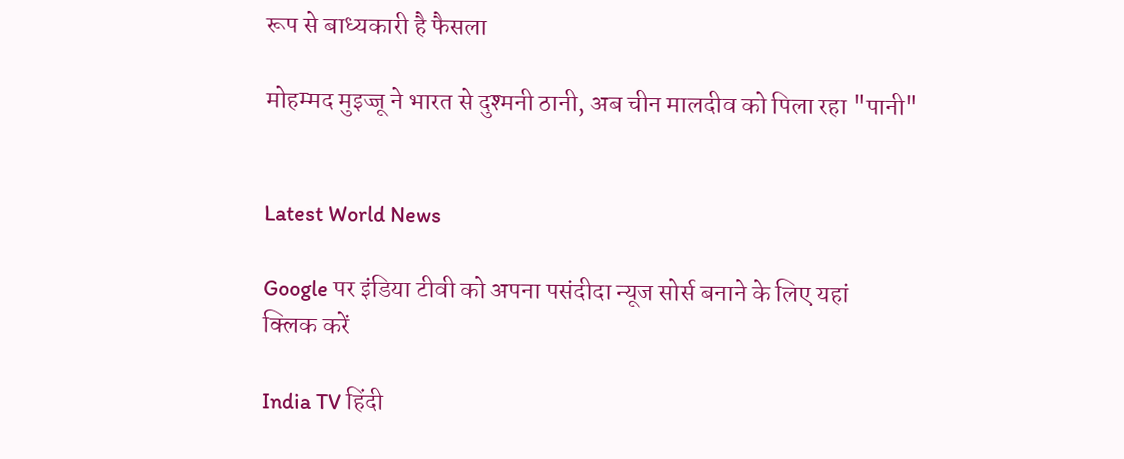रूप से बाध्यकारी है फैसला

मोहम्मद मुइज्जू ने भारत से दुश्मनी ठानी, अब चीन मालदीव को पिला रहा "पानी"


Latest World News

Google पर इंडिया टीवी को अपना पसंदीदा न्यूज सोर्स बनाने के लिए यहां
क्लिक करें

India TV हिंदी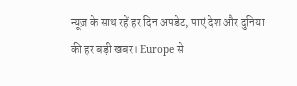न्यूज़ के साथ रहें हर दिन अपडेट, पाएं देश और दुनिया की हर बड़ी खबर। Europe से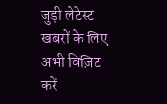जुड़ी लेटेस्ट खबरों के लिए अभी विज़िट करें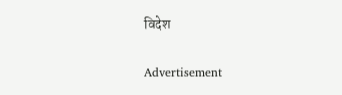विदेश

Advertisement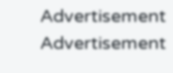Advertisement
Advertisement